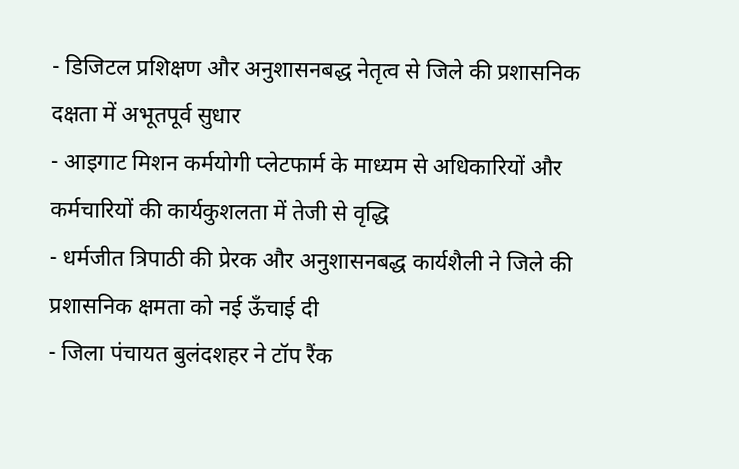- डिजिटल प्रशिक्षण और अनुशासनबद्ध नेतृत्व से जिले की प्रशासनिक दक्षता में अभूतपूर्व सुधार
- आइगाट मिशन कर्मयोगी प्लेटफार्म के माध्यम से अधिकारियों और कर्मचारियों की कार्यकुशलता में तेजी से वृद्धि
- धर्मजीत त्रिपाठी की प्रेरक और अनुशासनबद्ध कार्यशैली ने जिले की प्रशासनिक क्षमता को नई ऊँचाई दी
- जिला पंचायत बुलंदशहर ने टॉप रैंक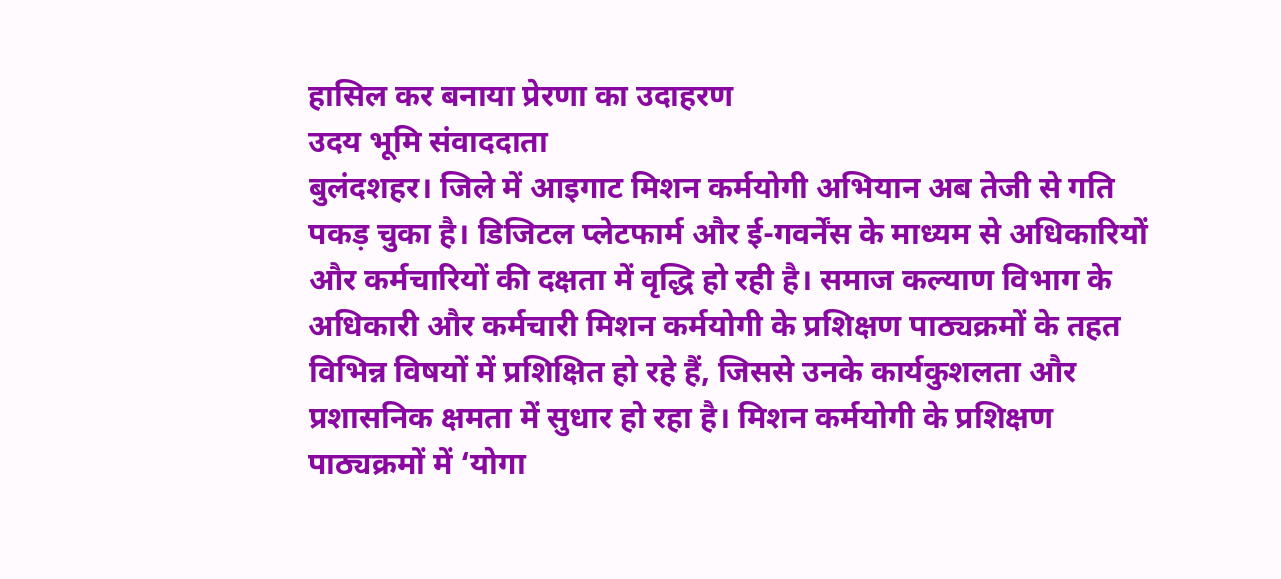हासिल कर बनाया प्रेरणा का उदाहरण
उदय भूमि संवाददाता
बुलंदशहर। जिले में आइगाट मिशन कर्मयोगी अभियान अब तेजी से गति पकड़ चुका है। डिजिटल प्लेटफार्म और ई-गवर्नेंस के माध्यम से अधिकारियों और कर्मचारियों की दक्षता में वृद्धि हो रही है। समाज कल्याण विभाग के अधिकारी और कर्मचारी मिशन कर्मयोगी के प्रशिक्षण पाठ्यक्रमों के तहत विभिन्न विषयों में प्रशिक्षित हो रहे हैं, जिससे उनके कार्यकुशलता और प्रशासनिक क्षमता में सुधार हो रहा है। मिशन कर्मयोगी के प्रशिक्षण पाठ्यक्रमों में ‘योगा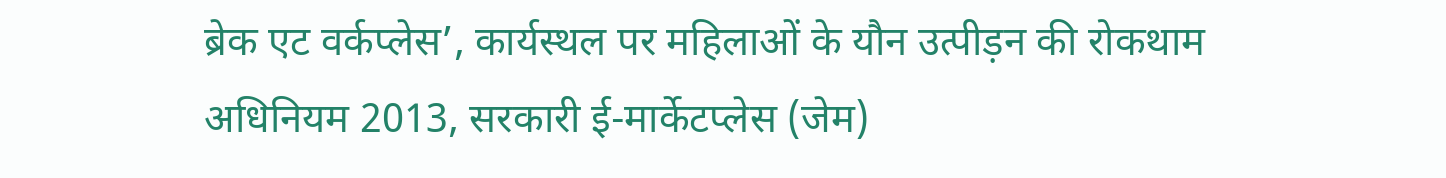ब्रेक एट वर्कप्लेस’, कार्यस्थल पर महिलाओं के यौन उत्पीड़न की रोकथाम अधिनियम 2013, सरकारी ई-मार्केटप्लेस (जेम)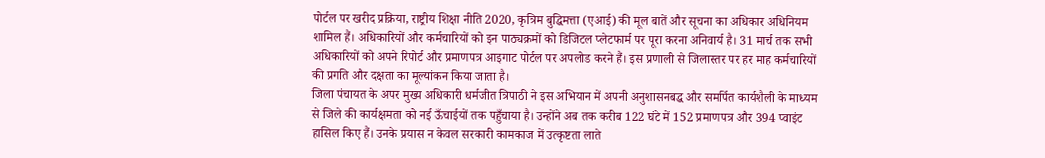पोर्टल पर खरीद प्रक्रिया, राष्ट्रीय शिक्षा नीति 2020, कृत्रिम बुद्धिमत्ता (एआई) की मूल बातें और सूचना का अधिकार अधिनियम शामिल हैं। अधिकारियों और कर्मचारियों को इन पाठ्यक्रमों को डिजिटल प्लेटफार्म पर पूरा करना अनिवार्य है। 31 मार्च तक सभी अधिकारियों को अपने रिपोर्ट और प्रमाणपत्र आइगाट पोर्टल पर अपलोड करने हैं। इस प्रणाली से जिलास्तर पर हर माह कर्मचारियों की प्रगति और दक्षता का मूल्यांकन किया जाता है।
जिला पंचायत के अपर मुख्य अधिकारी धर्मजीत त्रिपाठी ने इस अभियान में अपनी अनुशासनबद्ध और समर्पित कार्यशैली के माध्यम से जिले की कार्यक्षमता को नई ऊँचाईयों तक पहुँचाया है। उन्होंने अब तक करीब 122 घंटे में 152 प्रमाणपत्र और 394 प्वाइंट हासिल किए हैं। उनके प्रयास न केवल सरकारी कामकाज में उत्कृष्टता लाते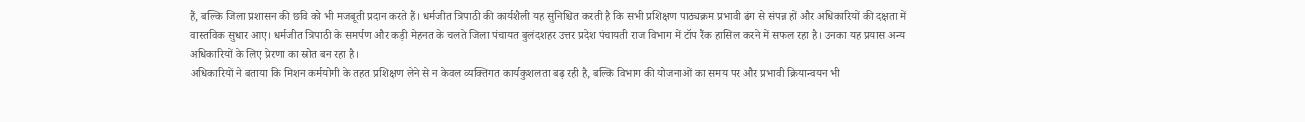हैं, बल्कि जिला प्रशासन की छवि को भी मजबूती प्रदान करते हैं। धर्मजीत त्रिपाठी की कार्यशैली यह सुनिश्चित करती है कि सभी प्रशिक्षण पाठ्यक्रम प्रभावी ढंग से संपन्न हों और अधिकारियों की दक्षता में वास्तविक सुधार आए। धर्मजीत त्रिपाठी के समर्पण और कड़ी मेहनत के चलते जिला पंचायत बुलंदशहर उत्तर प्रदेश पंचायती राज विभाग में टॉप रैंक हासिल करने में सफल रहा है। उनका यह प्रयास अन्य अधिकारियों के लिए प्रेरणा का स्रोत बन रहा है।
अधिकारियों ने बताया कि मिशन कर्मयोगी के तहत प्रशिक्षण लेने से न केवल व्यक्तिगत कार्यकुशलता बढ़ रही है, बल्कि विभाग की योजनाओं का समय पर और प्रभावी क्रियान्वयन भी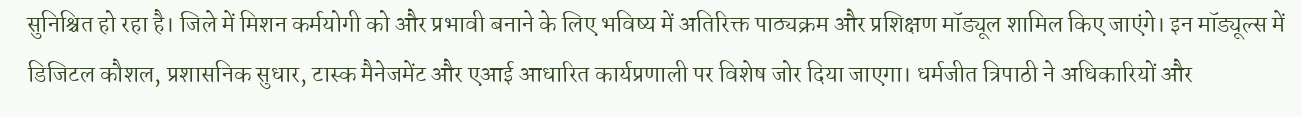सुनिश्चित हो रहा है। जिले में मिशन कर्मयोगी को और प्रभावी बनाने के लिए भविष्य में अतिरिक्त पाठ्यक्रम और प्रशिक्षण मॉड्यूल शामिल किए जाएंगे। इन मॉड्यूल्स में डिजिटल कौशल, प्रशासनिक सुधार, टास्क मैनेजमेंट और एआई आधारित कार्यप्रणाली पर विशेष जोर दिया जाएगा। धर्मजीत त्रिपाठी ने अधिकारियों और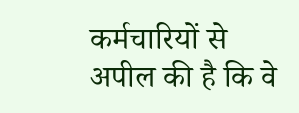कर्मचारियों से अपील की है कि वे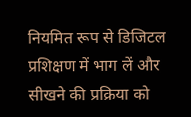नियमित रूप से डिजिटल प्रशिक्षण में भाग लें और सीखने की प्रक्रिया को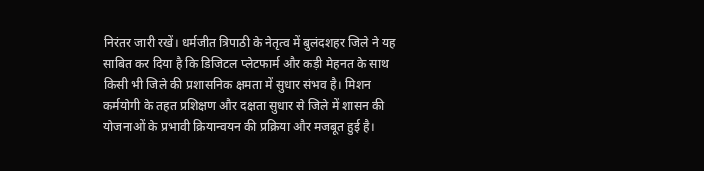निरंतर जारी रखें। धर्मजीत त्रिपाठी के नेतृत्व में बुलंदशहर जिले ने यह साबित कर दिया है कि डिजिटल प्लेटफार्म और कड़ी मेहनत के साथ किसी भी जिले की प्रशासनिक क्षमता में सुधार संभव है। मिशन कर्मयोगी के तहत प्रशिक्षण और दक्षता सुधार से जिले में शासन की योजनाओं के प्रभावी क्रियान्वयन की प्रक्रिया और मजबूत हुई है।